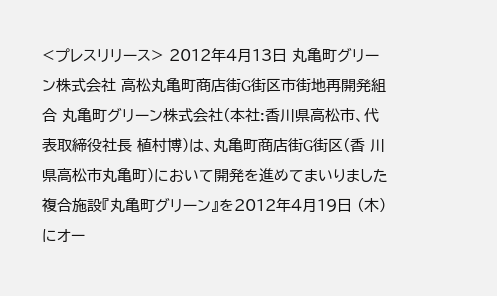<プレスリリース> 2012年4月13日 丸亀町グリーン株式会社 高松丸亀町商店街G街区市街地再開発組合 丸亀町グリーン株式会社(本社:香川県高松市、代表取締役社長 植村博)は、丸亀町商店街G街区(香 川県高松市丸亀町)において開発を進めてまいりました複合施設『丸亀町グリーン』を2012年4月19日 (木)にオー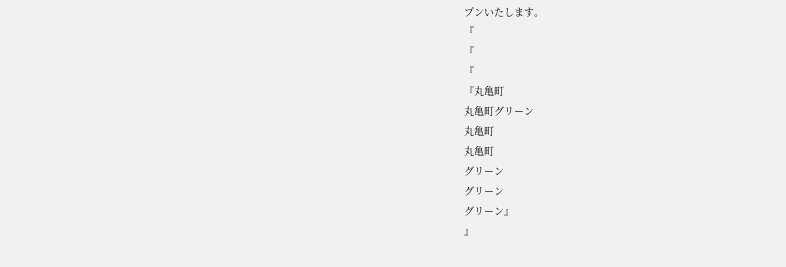プンいたします。
『
『
『
『丸亀町
丸亀町グリーン
丸亀町
丸亀町
グリーン
グリーン
グリーン』
』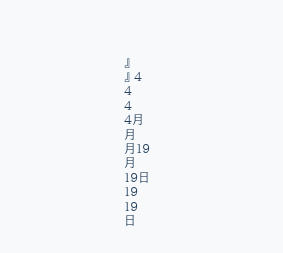』
』 4
4
4
4月
月
月19
月
19日
19
19
日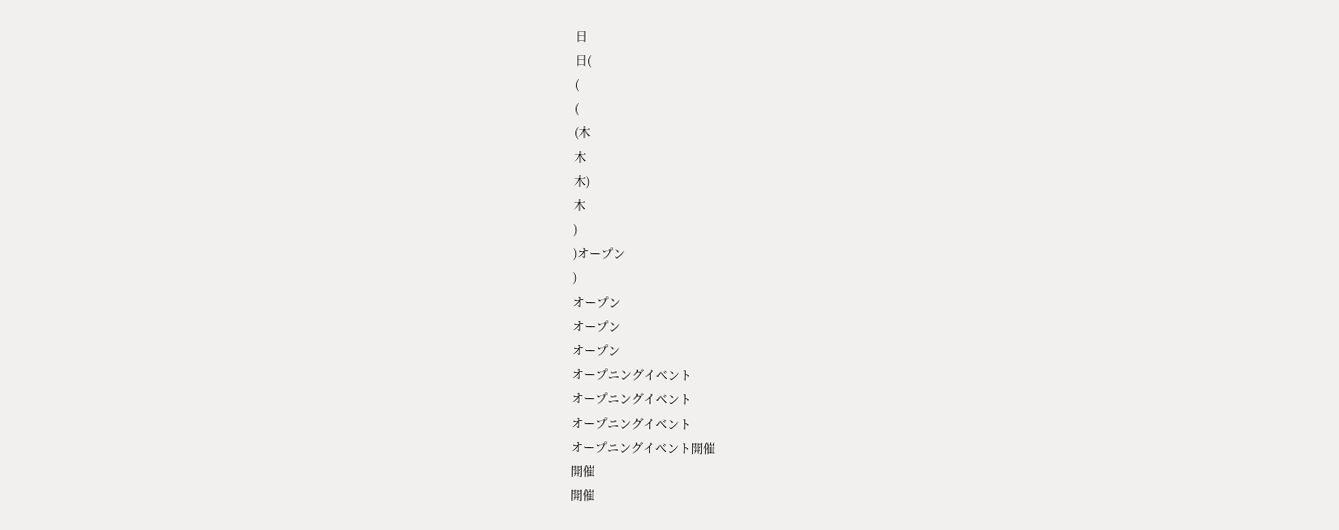日
日(
(
(
(木
木
木)
木
)
)オープン
)
オープン
オープン
オープン
オープニングイベント
オープニングイベント
オープニングイベント
オープニングイベント開催
開催
開催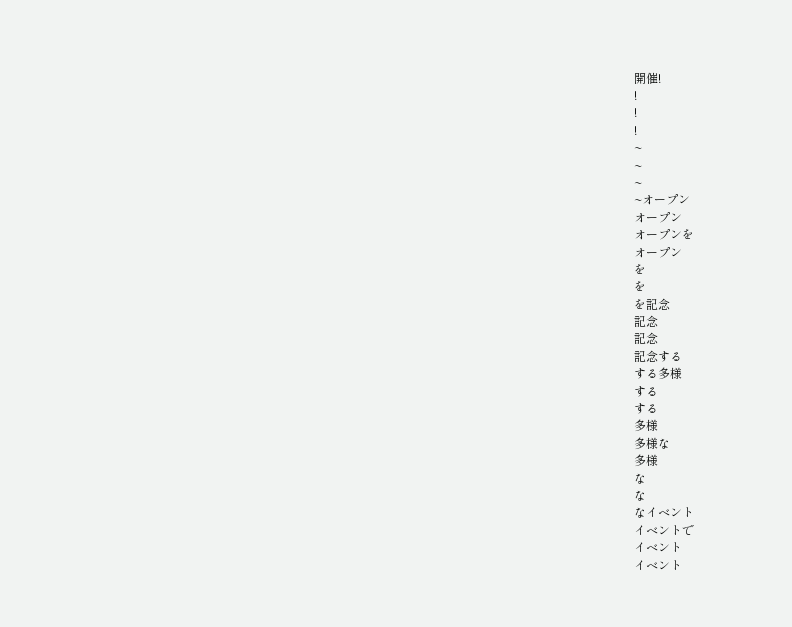開催!
!
!
!
~
~
~
~オープン
オープン
オープンを
オープン
を
を
を記念
記念
記念
記念する
する多様
する
する
多様
多様な
多様
な
な
なイベント
イベントで
イベント
イベント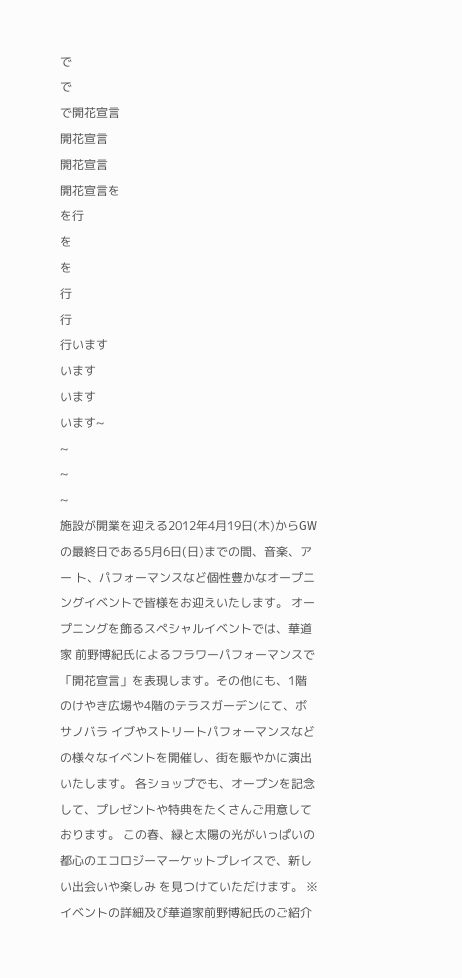で
で
で開花宣言
開花宣言
開花宣言
開花宣言を
を行
を
を
行
行
行います
います
います
います~
~
~
~
施設が開業を迎える2012年4月19日(木)からGWの最終日である5月6日(日)までの間、音楽、アー ト、パフォーマンスなど個性豊かなオープニングイベントで皆様をお迎えいたします。 オープニングを飾るスペシャルイベントでは、華道家 前野博紀氏によるフラワーパフォーマンスで 「開花宣言」を表現します。その他にも、1階のけやき広場や4階のテラスガーデンにて、ボサノバラ イブやストリートパフォーマンスなどの様々なイベントを開催し、街を賑やかに演出いたします。 各ショップでも、オープンを記念して、プレゼントや特典をたくさんご用意しております。 この春、緑と太陽の光がいっぱいの都心のエコロジーマーケットプレイスで、新しい出会いや楽しみ を見つけていただけます。 ※イベントの詳細及び華道家前野博紀氏のご紹介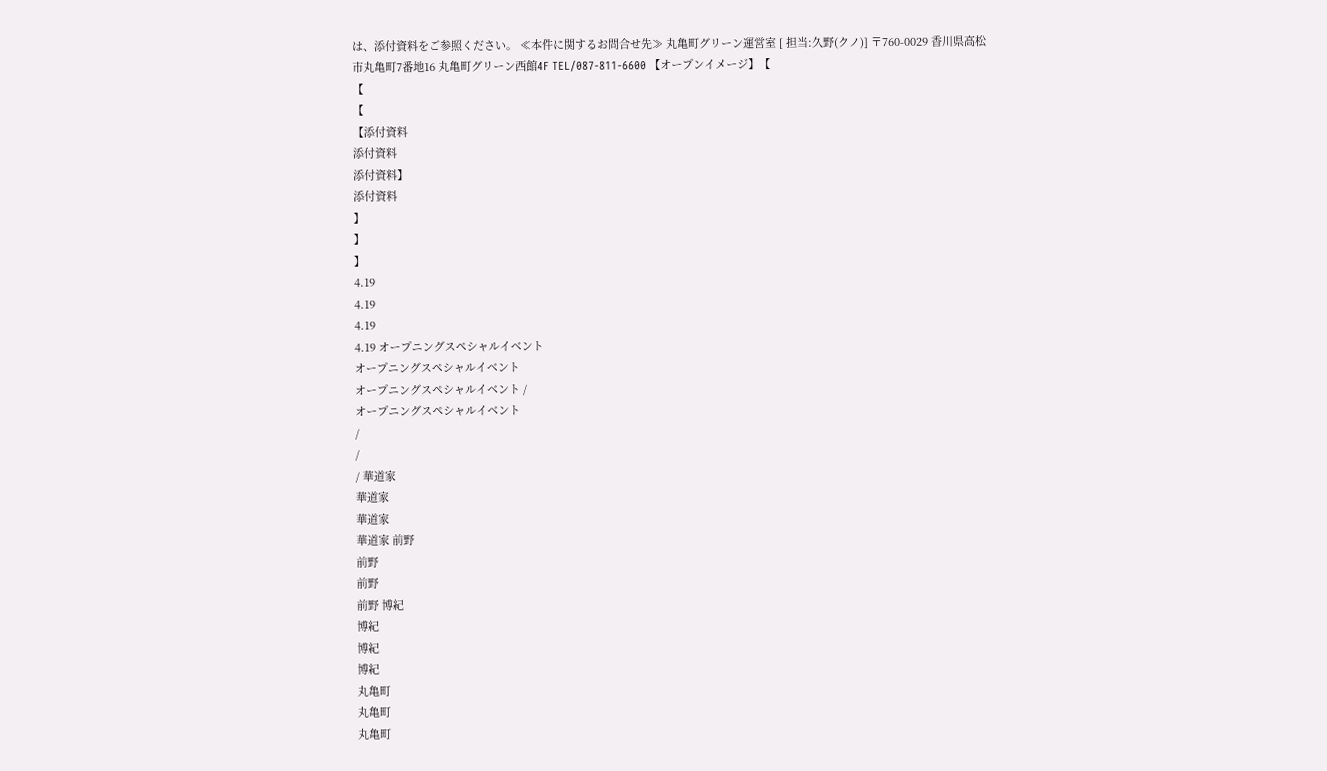は、添付資料をご参照ください。 ≪本件に関するお問合せ先≫ 丸亀町グリーン運営室 [ 担当:久野(クノ)] 〒760-0029 香川県高松市丸亀町7番地16 丸亀町グリーン西館4F TEL/087-811-6600 【オープンイメージ】【
【
【
【添付資料
添付資料
添付資料】
添付資料
】
】
】
4.19
4.19
4.19
4.19 オープニングスペシャルイベント
オープニングスペシャルイベント
オープニングスペシャルイベント /
オープニングスペシャルイベント
/
/
/ 華道家
華道家
華道家
華道家 前野
前野
前野
前野 博紀
博紀
博紀
博紀
丸亀町
丸亀町
丸亀町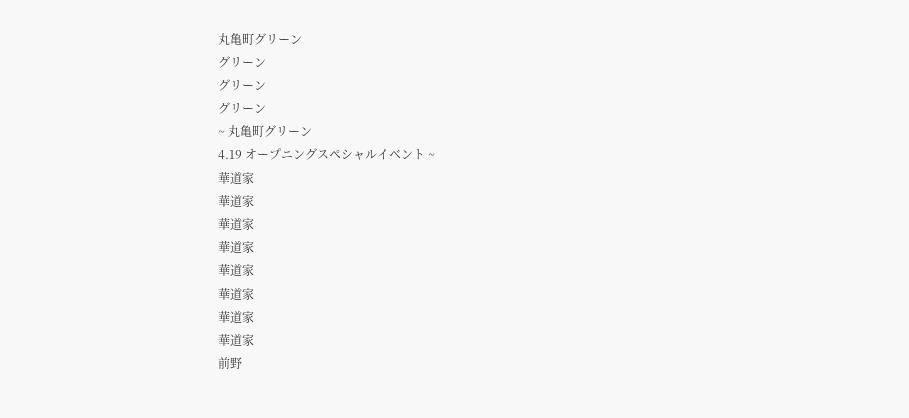丸亀町グリーン
グリーン
グリーン
グリーン
~ 丸亀町グリーン
4.19 オープニングスペシャルイベント ~
華道家
華道家
華道家
華道家
華道家
華道家
華道家
華道家
前野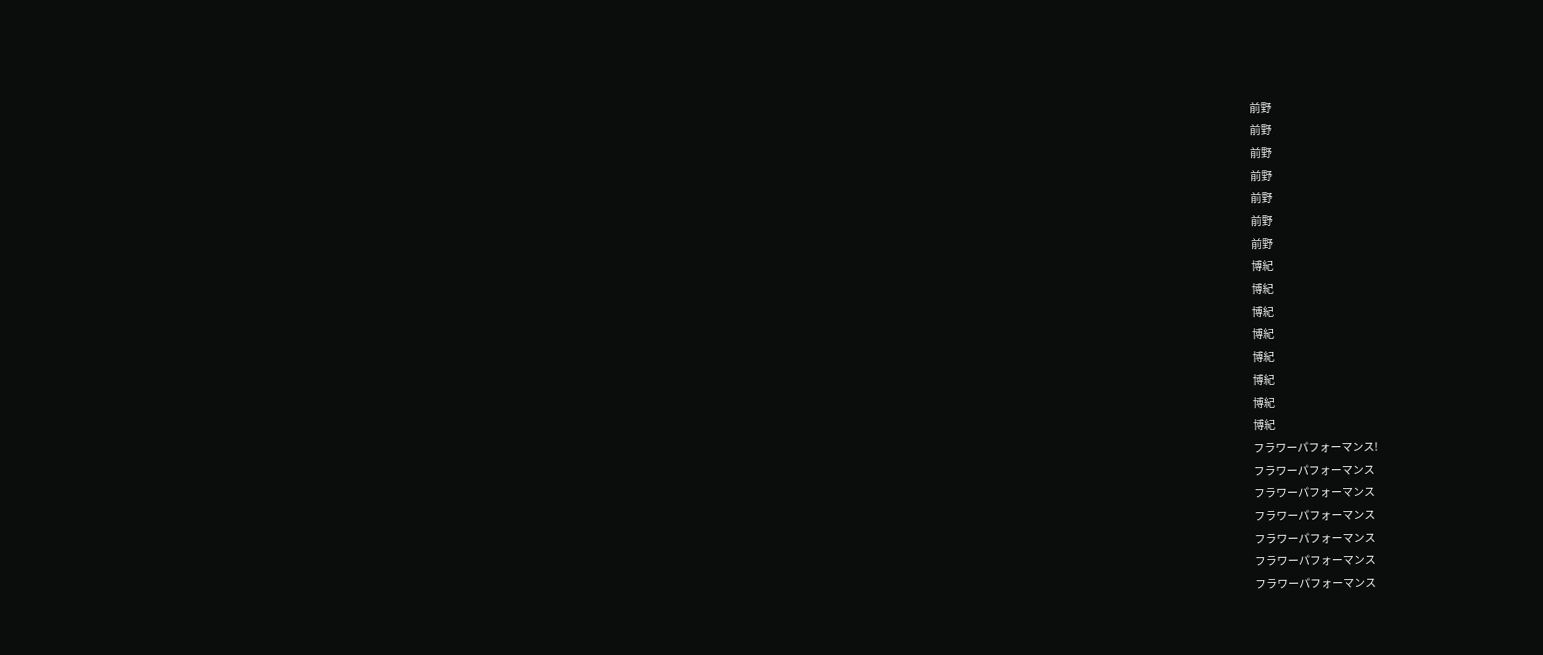前野
前野
前野
前野
前野
前野
前野
博紀
博紀
博紀
博紀
博紀
博紀
博紀
博紀
フラワーパフォーマンス!
フラワーパフォーマンス
フラワーパフォーマンス
フラワーパフォーマンス
フラワーパフォーマンス
フラワーパフォーマンス
フラワーパフォーマンス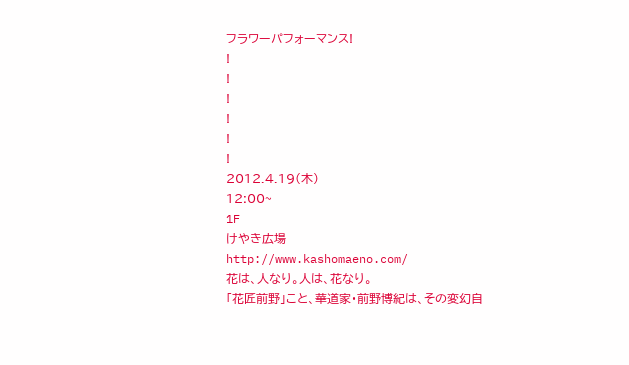フラワーパフォーマンス!
!
!
!
!
!
!
2012.4.19(木)
12:00~
1F
けやき広場
http://www.kashomaeno.com/
花は、人なり。人は、花なり。
「花匠前野」こと、華道家・前野博紀は、その変幻自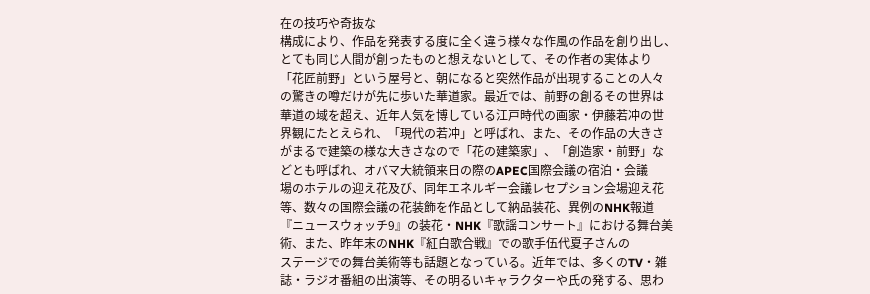在の技巧や奇抜な
構成により、作品を発表する度に全く違う様々な作風の作品を創り出し、
とても同じ人間が創ったものと想えないとして、その作者の実体より
「花匠前野」という屋号と、朝になると突然作品が出現することの人々
の驚きの噂だけが先に歩いた華道家。最近では、前野の創るその世界は
華道の域を超え、近年人気を博している江戸時代の画家・伊藤若冲の世
界観にたとえられ、「現代の若冲」と呼ばれ、また、その作品の大きさ
がまるで建築の様な大きさなので「花の建築家」、「創造家・前野」な
どとも呼ばれ、オバマ大統領来日の際のAPEC国際会議の宿泊・会議
場のホテルの迎え花及び、同年エネルギー会議レセプション会場迎え花
等、数々の国際会議の花装飾を作品として納品装花、異例のNHK報道
『ニュースウォッチ9』の装花・NHK『歌謡コンサート』における舞台美
術、また、昨年末のNHK『紅白歌合戦』での歌手伍代夏子さんの
ステージでの舞台美術等も話題となっている。近年では、多くのTV・雑
誌・ラジオ番組の出演等、その明るいキャラクターや氏の発する、思わ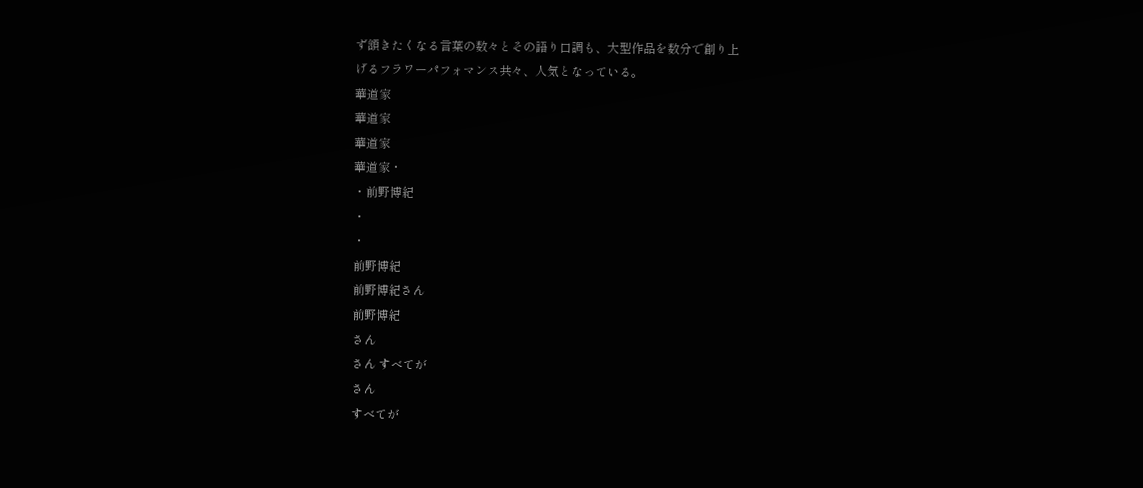ず頷きたくなる言葉の数々とその語り口調も、大型作品を数分で創り上
げるフラワーパフォマンス共々、人気となっている。
華道家
華道家
華道家
華道家・
・前野博紀
・
・
前野博紀
前野博紀さん
前野博紀
さん
さん すべてが
さん
すべてが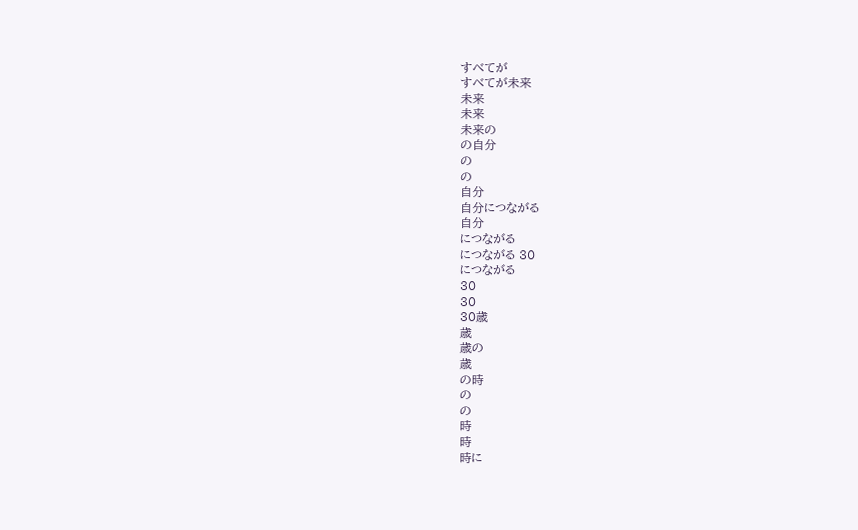すべてが
すべてが未来
未来
未来
未来の
の自分
の
の
自分
自分につながる
自分
につながる
につながる 30
につながる
30
30
30歳
歳
歳の
歳
の時
の
の
時
時
時に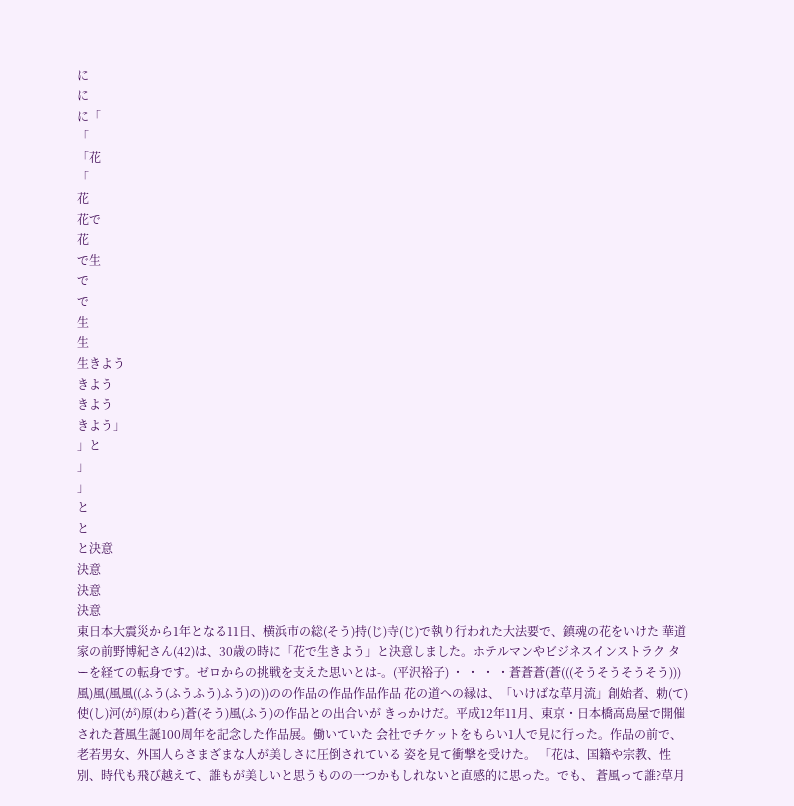に
に
に「
「
「花
「
花
花で
花
で生
で
で
生
生
生きよう
きよう
きよう
きよう」
」と
」
」
と
と
と決意
決意
決意
決意
東日本大震災から1年となる11日、横浜市の総(そう)持(じ)寺(じ)で執り行われた大法要で、鎮魂の花をいけた 華道家の前野博紀さん(42)は、30歳の時に「花で生きよう」と決意しました。ホテルマンやビジネスインストラク ターを経ての転身です。ゼロからの挑戦を支えた思いとは-。(平沢裕子) ・ ・ ・ ・蒼蒼蒼(蒼(((そうそうそうそう)))風)風(風風((ふう(ふうふう)ふう)の))のの作品の作品作品作品 花の道への縁は、「いけばな草月流」創始者、勅(て)使(し)河(が)原(わら)蒼(そう)風(ふう)の作品との出合いが きっかけだ。平成12年11月、東京・日本橋高島屋で開催された蒼風生誕100周年を記念した作品展。働いていた 会社でチケットをもらい1人で見に行った。作品の前で、老若男女、外国人らさまざまな人が美しさに圧倒されている 姿を見て衝撃を受けた。 「花は、国籍や宗教、性別、時代も飛び越えて、誰もが美しいと思うものの一つかもしれないと直感的に思った。でも、 蒼風って誰?草月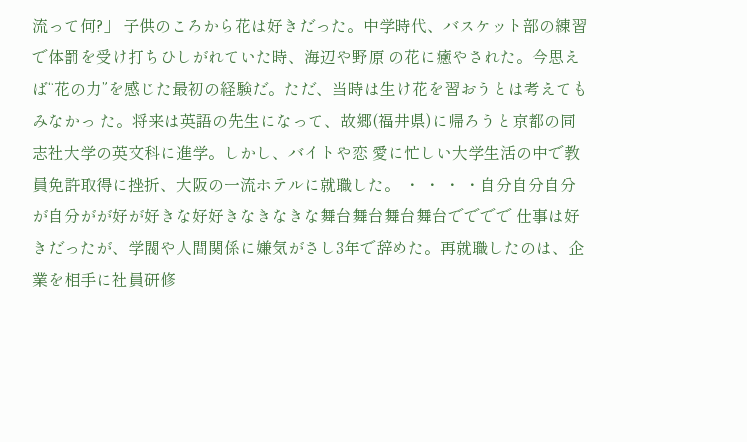流って何?」 子供のころから花は好きだった。中学時代、バスケット部の練習で体罰を受け打ちひしがれていた時、海辺や野原 の花に癒やされた。今思えば“花の力”を感じた最初の経験だ。ただ、当時は生け花を習おうとは考えてもみなかっ た。将来は英語の先生になって、故郷(福井県)に帰ろうと京都の同志社大学の英文科に進学。しかし、バイトや恋 愛に忙しい大学生活の中で教員免許取得に挫折、大阪の一流ホテルに就職した。 ・ ・ ・ ・自分自分自分が自分がが好が好きな好好きなきなきな舞台舞台舞台舞台でででで 仕事は好きだったが、学閥や人間関係に嫌気がさし3年で辞めた。再就職したのは、企業を相手に社員研修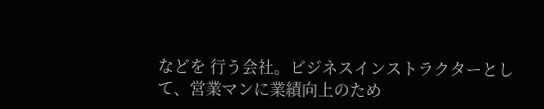などを 行う会社。ビジネスインストラクターとして、営業マンに業績向上のため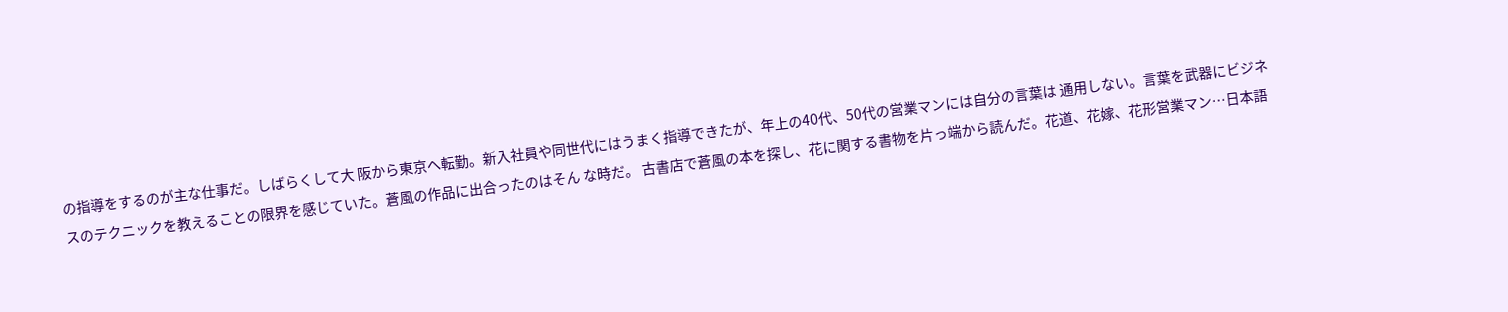の指導をするのが主な仕事だ。しばらくして大 阪から東京へ転勤。新入社員や同世代にはうまく指導できたが、年上の40代、50代の営業マンには自分の言葉は 通用しない。言葉を武器にビジネスのテクニックを教えることの限界を感じていた。蒼風の作品に出合ったのはそん な時だ。 古書店で蒼風の本を探し、花に関する書物を片っ端から読んだ。花道、花嫁、花形営業マン…日本語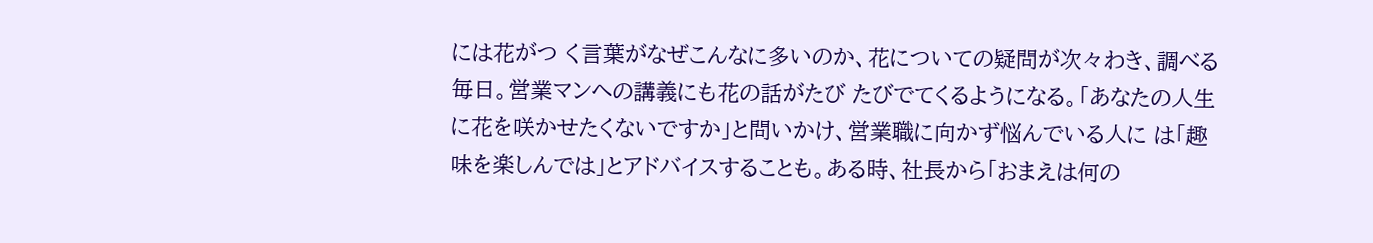には花がつ く言葉がなぜこんなに多いのか、花についての疑問が次々わき、調べる毎日。営業マンへの講義にも花の話がたび たびでてくるようになる。「あなたの人生に花を咲かせたくないですか」と問いかけ、営業職に向かず悩んでいる人に は「趣味を楽しんでは」とアドバイスすることも。ある時、社長から「おまえは何の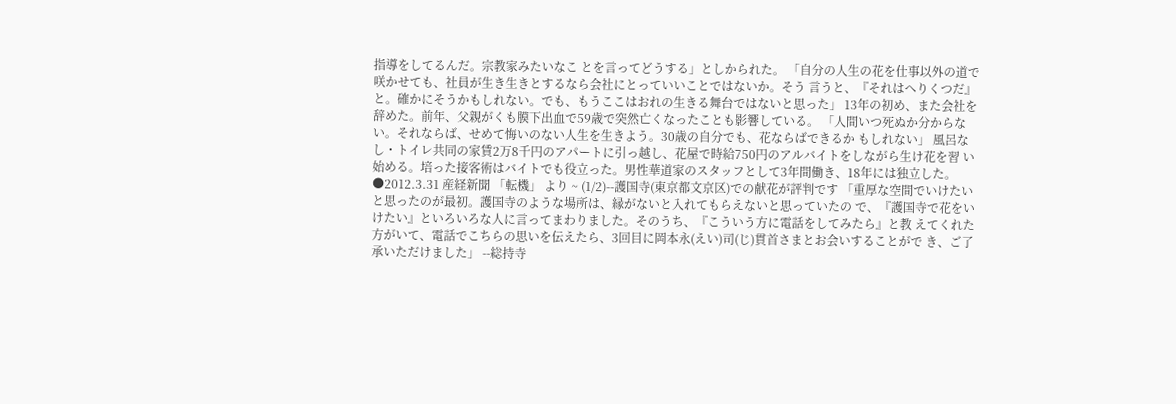指導をしてるんだ。宗教家みたいなこ とを言ってどうする」としかられた。 「自分の人生の花を仕事以外の道で咲かせても、社員が生き生きとするなら会社にとっていいことではないか。そう 言うと、『それはへりくつだ』と。確かにそうかもしれない。でも、もうここはおれの生きる舞台ではないと思った」 13年の初め、また会社を辞めた。前年、父親がくも膜下出血で59歳で突然亡くなったことも影響している。 「人間いつ死ぬか分からない。それならば、せめて悔いのない人生を生きよう。30歳の自分でも、花ならばできるか もしれない」 風呂なし・トイレ共同の家賃2万8千円のアパートに引っ越し、花屋で時給750円のアルバイトをしながら生け花を習 い始める。培った接客術はバイトでも役立った。男性華道家のスタッフとして3年間働き、18年には独立した。 ●2012.3.31 産経新聞 「転機」 より ~ (1/2)--護国寺(東京都文京区)での献花が評判です 「重厚な空間でいけたいと思ったのが最初。護国寺のような場所は、縁がないと入れてもらえないと思っていたの で、『護国寺で花をいけたい』といろいろな人に言ってまわりました。そのうち、『こういう方に電話をしてみたら』と教 えてくれた方がいて、電話でこちらの思いを伝えたら、3回目に岡本永(えい)司(じ)貫首さまとお会いすることがで き、ご了承いただけました」 --総持寺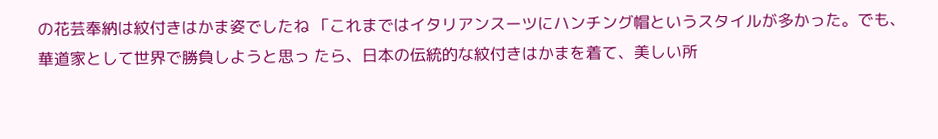の花芸奉納は紋付きはかま姿でしたね 「これまではイタリアンスーツにハンチング帽というスタイルが多かった。でも、華道家として世界で勝負しようと思っ たら、日本の伝統的な紋付きはかまを着て、美しい所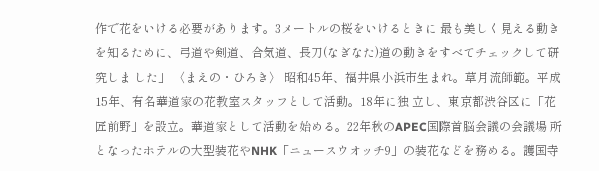作で花をいける必要があります。3メートルの桜をいけるときに 最も美しく見える動きを知るために、弓道や剣道、合気道、長刀(なぎなた)道の動きをすべてチェックして研究しま した」 〈まえの・ひろき〉 昭和45年、福井県小浜市生まれ。草月流師範。平成15年、有名華道家の花教室スタッフとして活動。18年に独 立し、東京都渋谷区に「花匠前野」を設立。華道家として活動を始める。22年秋のAPEC国際首脳会議の会議場 所となったホテルの大型装花やNHK「ニュースウオッチ9」の装花などを務める。護国寺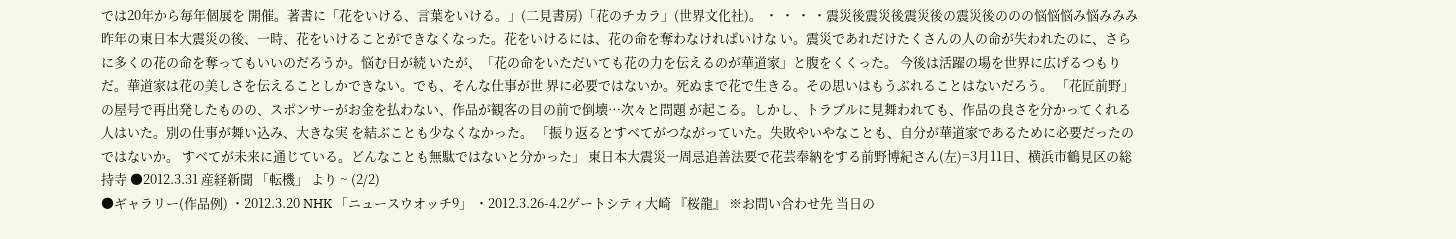では20年から毎年個展を 開催。著書に「花をいける、言葉をいける。」(二見書房)「花のチカラ」(世界文化社)。 ・ ・ ・ ・震災後震災後震災後の震災後ののの悩悩悩み悩みみみ 昨年の東日本大震災の後、一時、花をいけることができなくなった。花をいけるには、花の命を奪わなければいけな い。震災であれだけたくさんの人の命が失われたのに、さらに多くの花の命を奪ってもいいのだろうか。悩む日が続 いたが、「花の命をいただいても花の力を伝えるのが華道家」と腹をくくった。 今後は活躍の場を世界に広げるつもりだ。華道家は花の美しさを伝えることしかできない。でも、そんな仕事が世 界に必要ではないか。死ぬまで花で生きる。その思いはもうぶれることはないだろう。 「花匠前野」の屋号で再出発したものの、スポンサーがお金を払わない、作品が観客の目の前で倒壊…次々と問題 が起こる。しかし、トラブルに見舞われても、作品の良さを分かってくれる人はいた。別の仕事が舞い込み、大きな実 を結ぶことも少なくなかった。 「振り返るとすべてがつながっていた。失敗やいやなことも、自分が華道家であるために必要だったのではないか。 すべてが未来に通じている。どんなことも無駄ではないと分かった」 東日本大震災一周忌追善法要で花芸奉納をする前野博紀さん(左)=3月11日、横浜市鶴見区の総持寺 ●2012.3.31 産経新聞 「転機」 より ~ (2/2)
●ギャラリー(作品例) ・2012.3.20 NHK 「ニュースウオッチ9」 ・2012.3.26-4.2ゲートシティ大崎 『桜龍』 ※お問い合わせ先 当日の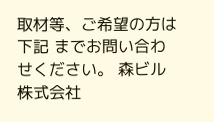取材等、ご希望の方は下記 までお問い合わせください。 森ビル株式会社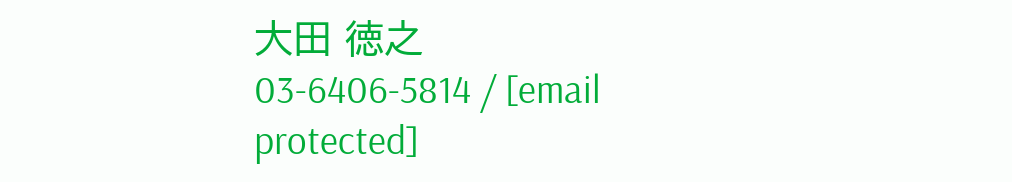大田 徳之 03-6406-5814 / [email protected]